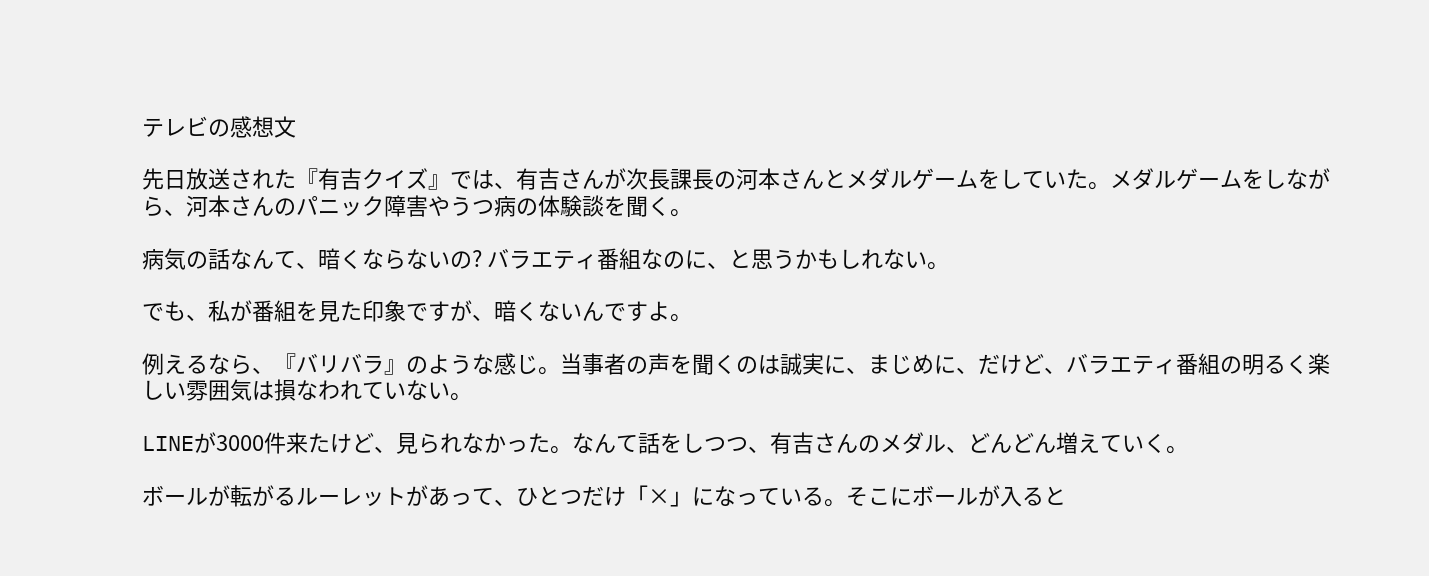テレビの感想文

先日放送された『有吉クイズ』では、有吉さんが次長課長の河本さんとメダルゲームをしていた。メダルゲームをしながら、河本さんのパニック障害やうつ病の体験談を聞く。

病気の話なんて、暗くならないの? バラエティ番組なのに、と思うかもしれない。

でも、私が番組を見た印象ですが、暗くないんですよ。

例えるなら、『バリバラ』のような感じ。当事者の声を聞くのは誠実に、まじめに、だけど、バラエティ番組の明るく楽しい雰囲気は損なわれていない。

LINEが3000件来たけど、見られなかった。なんて話をしつつ、有吉さんのメダル、どんどん増えていく。

ボールが転がるルーレットがあって、ひとつだけ「×」になっている。そこにボールが入ると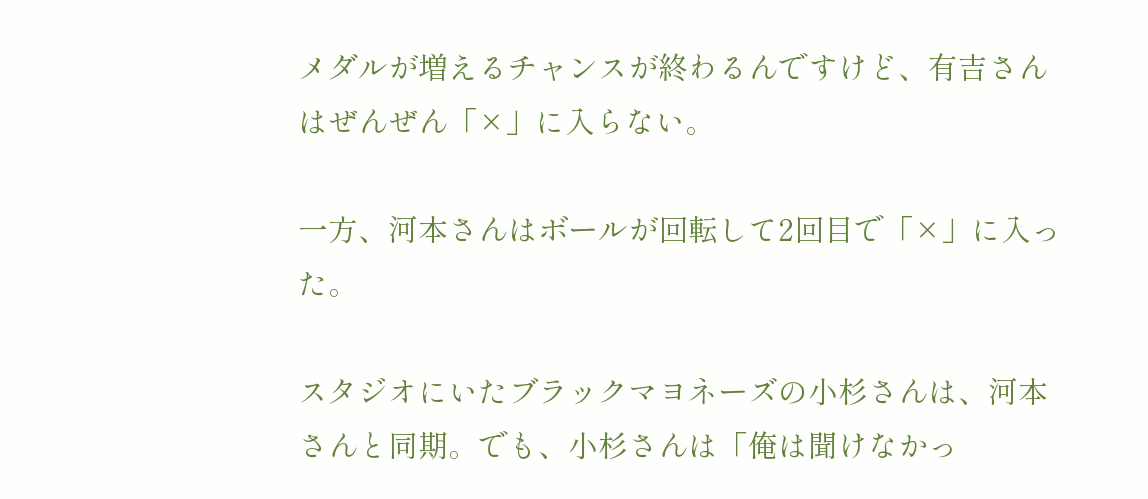メダルが増えるチャンスが終わるんですけど、有吉さんはぜんぜん「×」に入らない。

一方、河本さんはボールが回転して2回目で「×」に入った。

スタジオにいたブラックマヨネーズの小杉さんは、河本さんと同期。でも、小杉さんは「俺は聞けなかっ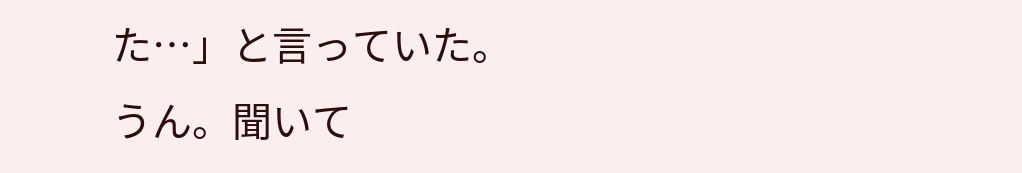た…」と言っていた。
うん。聞いて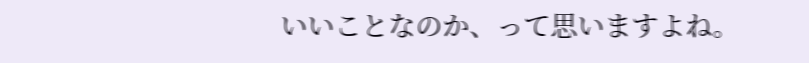いいことなのか、って思いますよね。